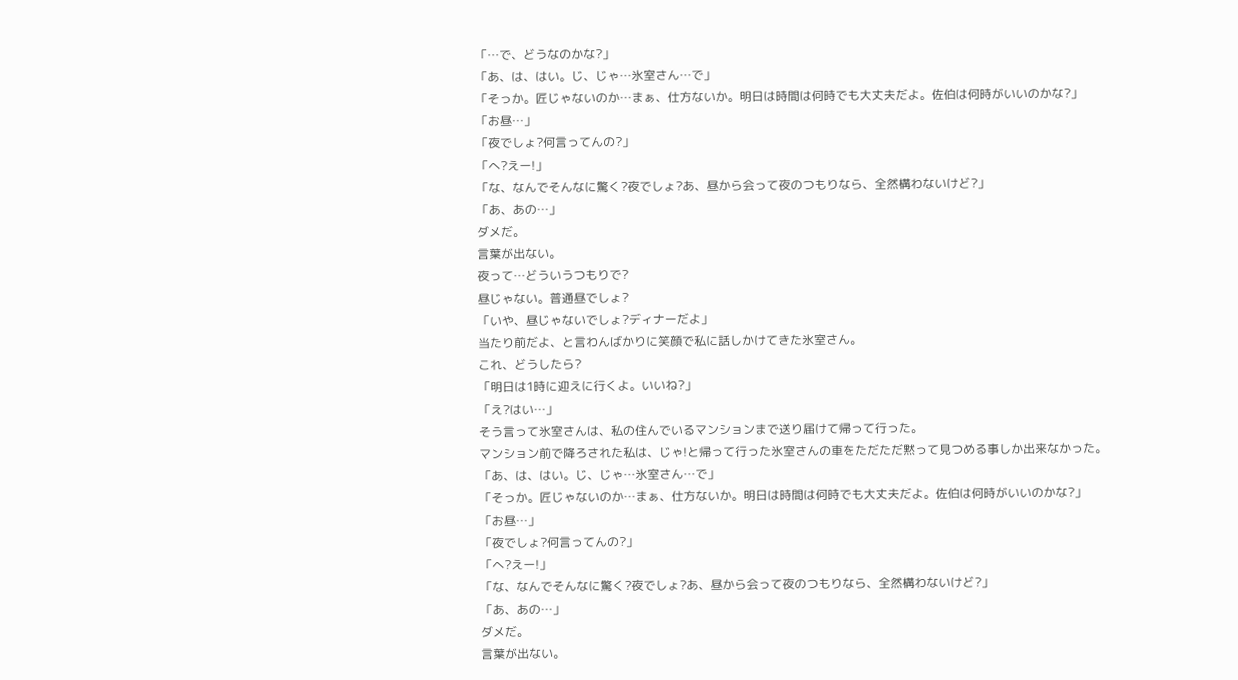「…で、どうなのかな?」
「あ、は、はい。じ、じゃ…氷室さん…で」
「そっか。匠じゃないのか…まぁ、仕方ないか。明日は時間は何時でも大丈夫だよ。佐伯は何時がいいのかな?」
「お昼…」
「夜でしょ?何言ってんの?」
「へ?えー!」
「な、なんでそんなに驚く?夜でしょ?あ、昼から会って夜のつもりなら、全然構わないけど?」
「あ、あの…」
ダメだ。
言葉が出ない。
夜って…どういうつもりで?
昼じゃない。普通昼でしょ?
「いや、昼じゃないでしょ?ディナーだよ」
当たり前だよ、と言わんばかりに笑顔で私に話しかけてきた氷室さん。
これ、どうしたら?
「明日は1時に迎えに行くよ。いいね?」
「え?はい…」
そう言って氷室さんは、私の住んでいるマンションまで送り届けて帰って行った。
マンション前で降ろされた私は、じゃ!と帰って行った氷室さんの車をただただ黙って見つめる事しか出来なかった。
「あ、は、はい。じ、じゃ…氷室さん…で」
「そっか。匠じゃないのか…まぁ、仕方ないか。明日は時間は何時でも大丈夫だよ。佐伯は何時がいいのかな?」
「お昼…」
「夜でしょ?何言ってんの?」
「へ?えー!」
「な、なんでそんなに驚く?夜でしょ?あ、昼から会って夜のつもりなら、全然構わないけど?」
「あ、あの…」
ダメだ。
言葉が出ない。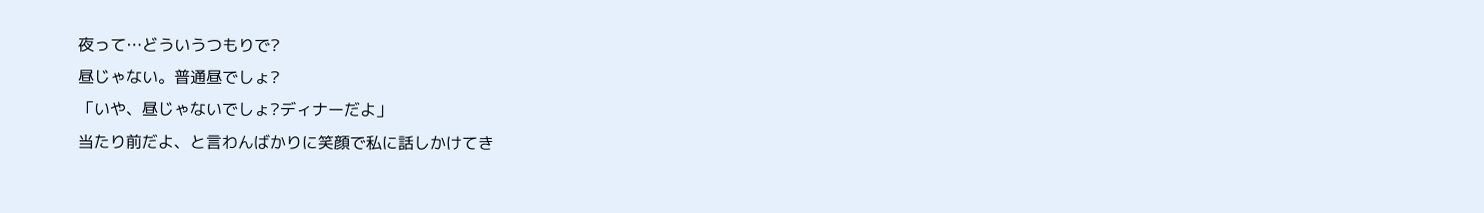夜って…どういうつもりで?
昼じゃない。普通昼でしょ?
「いや、昼じゃないでしょ?ディナーだよ」
当たり前だよ、と言わんばかりに笑顔で私に話しかけてき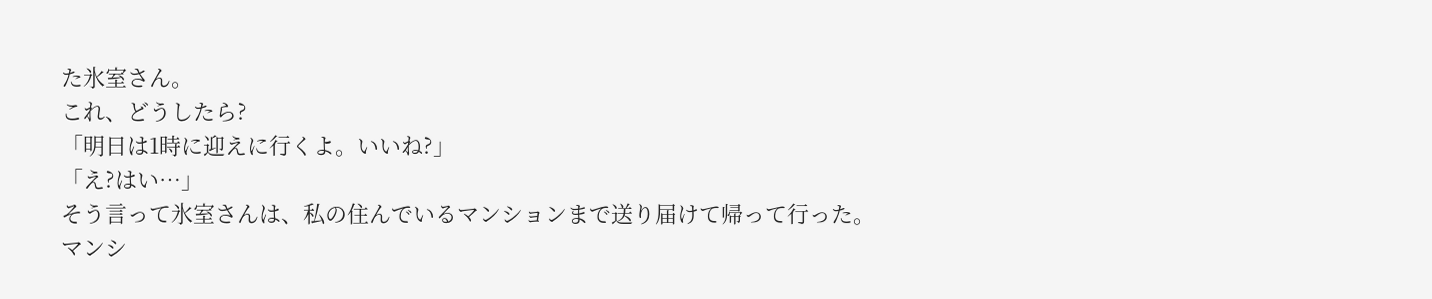た氷室さん。
これ、どうしたら?
「明日は1時に迎えに行くよ。いいね?」
「え?はい…」
そう言って氷室さんは、私の住んでいるマンションまで送り届けて帰って行った。
マンシ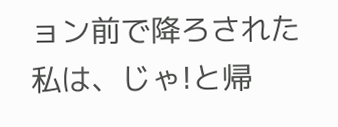ョン前で降ろされた私は、じゃ!と帰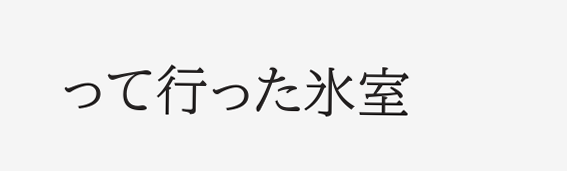って行った氷室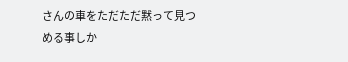さんの車をただただ黙って見つめる事しか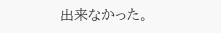出来なかった。